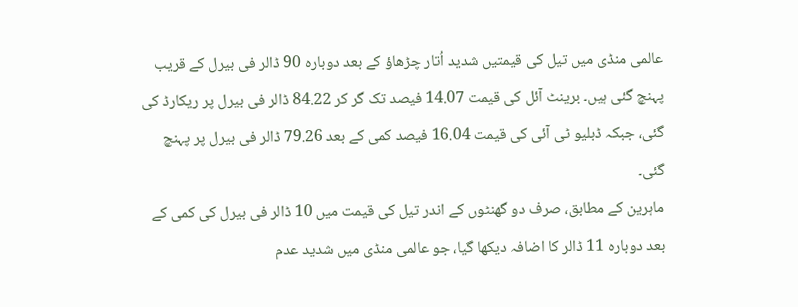عالمی منڈی میں تیل کی قیمتیں شدید اُتار چڑھاؤ کے بعد دوبارہ 90 ڈالر فی بیرل کے قریب پہنچ گئی ہیں۔ برینٹ آئل کی قیمت 14.07 فیصد تک گر کر 84.22 ڈالر فی بیرل پر ریکارڈ کی گئی، جبکہ ڈبلیو ٹی آئی کی قیمت 16.04 فیصد کمی کے بعد 79.26 ڈالر فی بیرل پر پہنچ گئی۔
ماہرین کے مطابق، صرف دو گھنٹوں کے اندر تیل کی قیمت میں 10 ڈالر فی بیرل کی کمی کے بعد دوبارہ 11 ڈالر کا اضافہ دیکھا گیا، جو عالمی منڈی میں شدید عدم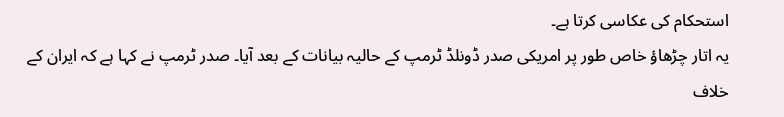استحکام کی عکاسی کرتا ہے۔
یہ اتار چڑھاؤ خاص طور پر امریکی صدر ڈونلڈ ٹرمپ کے حالیہ بیانات کے بعد آیا۔ صدر ٹرمپ نے کہا ہے کہ ایران کے خلاف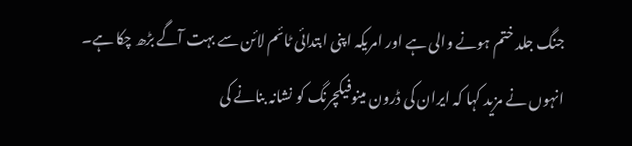جنگ جلد ختم ہونے والی ہے اور امریکہ اپنی ابتدائی ٹائم لائن سے بہت آگے بڑھ چکا ہے۔ انہوں نے مزید کہا کہ ایران کی ڈرون مینوفیکچرنگ کو نشانہ بنانے کی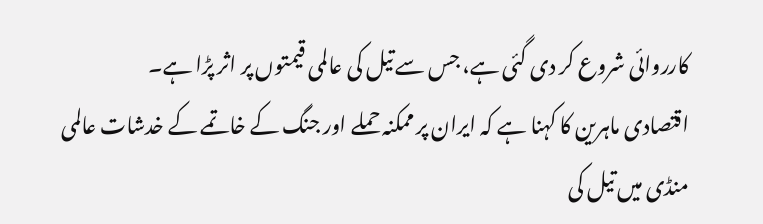کارروائی شروع کر دی گئی ہے، جس سے تیل کی عالمی قیمتوں پر اثر پڑا ہے۔
اقتصادی ماہرین کا کہنا ہے کہ ایران پر ممکنہ حملے اور جنگ کے خاتمے کے خدشات عالمی منڈی میں تیل کی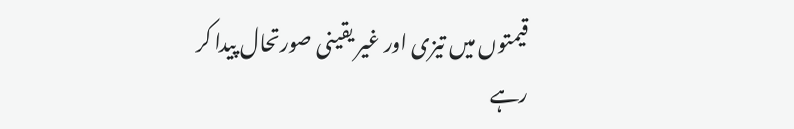قیمتوں میں تیزی اور غیر یقینی صورتحال پیدا کر رہے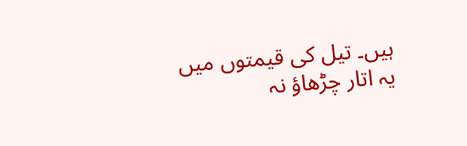ہیں۔ تیل کی قیمتوں میں یہ اتار چڑھاؤ نہ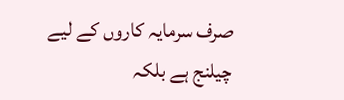صرف سرمایہ کاروں کے لیے چیلنج ہے بلکہ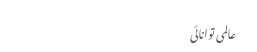عالمی توانائی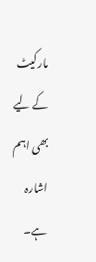مارکیٹ کے لیے بھی اہم اشارہ ہے۔